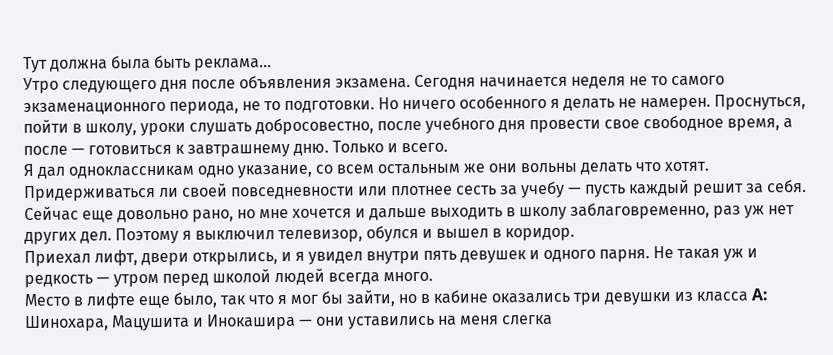Тут должна была быть реклама...
Утро следующего дня после объявления экзамена. Сегодня начинается неделя не то самого экзаменационного периода, не то подготовки. Но ничего особенного я делать не намерен. Проснуться, пойти в школу, уроки слушать добросовестно, после учебного дня провести свое свободное время, а после — готовиться к завтрашнему дню. Только и всего.
Я дал одноклассникам одно указание, со всем остальным же они вольны делать что хотят. Придерживаться ли своей повседневности или плотнее сесть за учебу — пусть каждый решит за себя.
Сейчас еще довольно рано, но мне хочется и дальше выходить в школу заблаговременно, раз уж нет других дел. Поэтому я выключил телевизор, обулся и вышел в коридор.
Приехал лифт, двери открылись, и я увидел внутри пять девушек и одного парня. Не такая уж и редкость — утром перед школой людей всегда много.
Место в лифте еще было, так что я мог бы зайти, но в кабине оказались три девушки из класса A: Шинохара, Мацушита и Инокашира — они уставились на меня слегка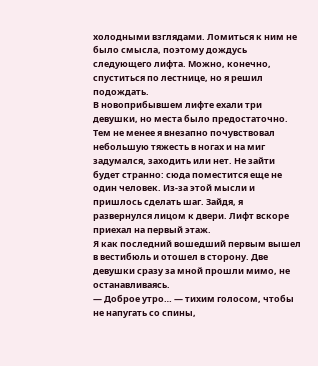холодными взглядами. Ломиться к ним не было смысла, поэтому дождусь следующего лифта. Можно, конечно, спуститься по лестнице, но я решил подождать.
В новоприбывшем лифте ехали три девушки, но места было предостаточно. Тем не менее я внезапно почувствовал небольшую тяжесть в ногах и на миг задумался, заходить или нет. Не зайти будет странно: сюда поместится еще не один человек. Из-за этой мысли и пришлось сделать шаг. Зайдя, я развернулся лицом к двери. Лифт вскоре приехал на первый этаж.
Я как последний вошедший первым вышел в вестибюль и отошел в сторону. Две девушки сразу за мной прошли мимо, не останавливаясь.
— Доброе утро… — тихим голосом, чтобы не напугать со спины,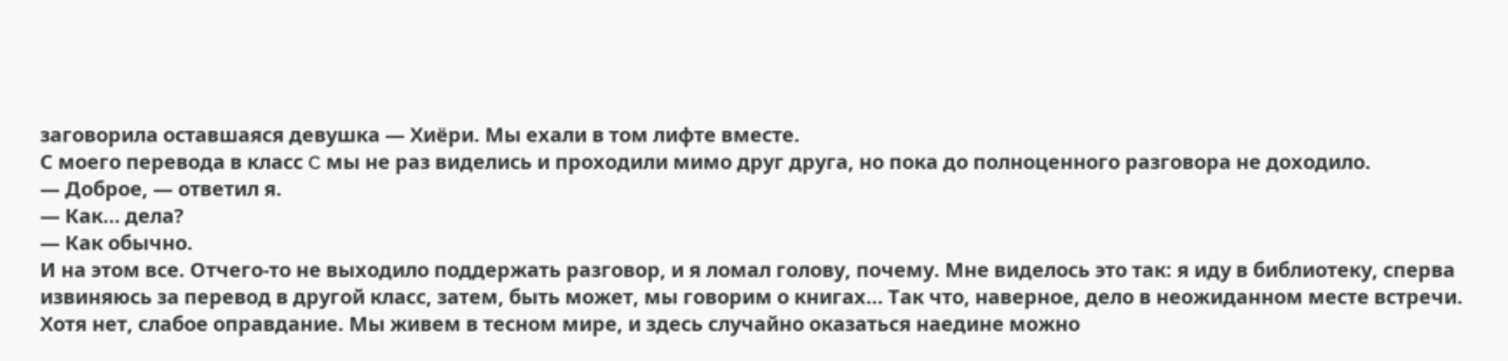заговорила оставшаяся девушка — Хиёри. Мы ехали в том лифте вместе.
С моего перевода в класс C мы не раз виделись и проходили мимо друг друга, но пока до полноценного разговора не доходило.
— Доброе, — ответил я.
— Как… дела?
— Как обычно.
И на этом все. Отчего-то не выходило поддержать разговор, и я ломал голову, почему. Мне виделось это так: я иду в библиотеку, сперва извиняюсь за перевод в другой класс, затем, быть может, мы говорим о книгах… Так что, наверное, дело в неожиданном месте встречи.
Хотя нет, слабое оправдание. Мы живем в тесном мире, и здесь случайно оказаться наедине можно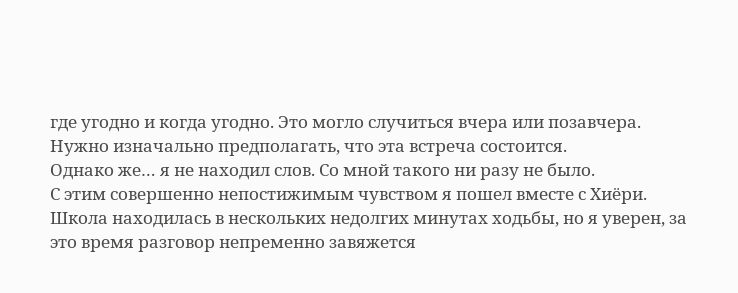где угодно и когда угодно. Это могло случиться вчера или позавчера. Нужно изначально предполагать, что эта встреча состоится.
Однако же… я не находил слов. Со мной такого ни разу не было.
С этим совершенно непостижимым чувством я пошел вместе с Хиёри.
Школа находилась в нескольких недолгих минутах ходьбы, но я уверен, за это время разговор непременно завяжется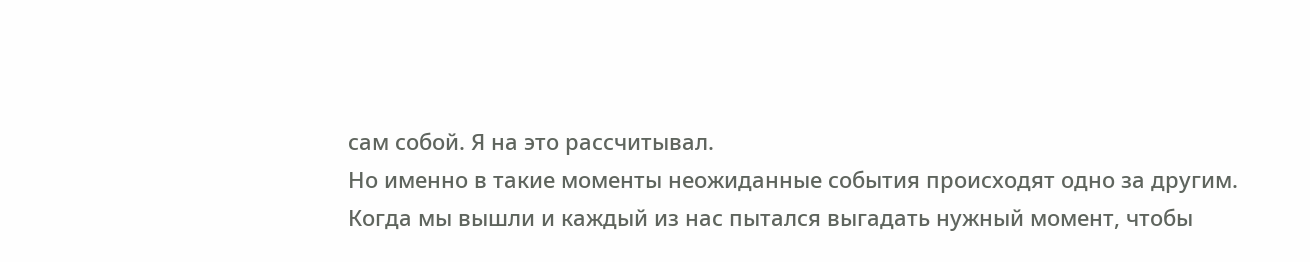сам собой. Я на это рассчитывал.
Но именно в такие моменты неожиданные события происходят одно за другим.
Когда мы вышли и каждый из нас пытался выгадать нужный момент, чтобы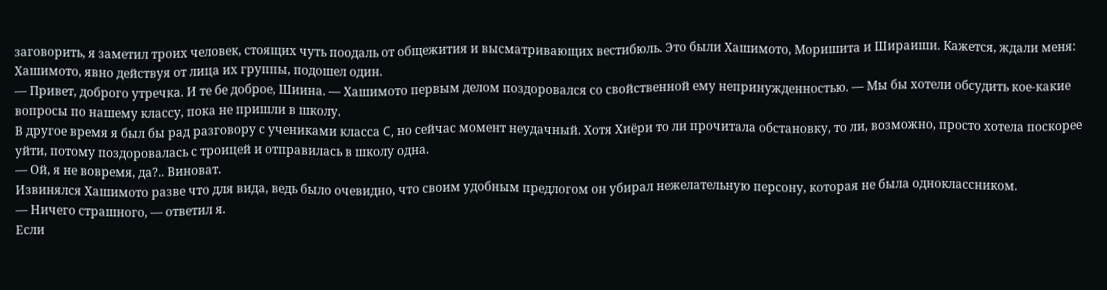заговорить, я заметил троих человек, стоящих чуть поодаль от общежития и высматривающих вестибюль. Это были Хашимото, Моришита и Шираиши. Кажется, ждали меня: Хашимото, явно действуя от лица их группы, подошел один.
— Привет, доброго утречка. И те бе доброе, Шиина. — Хашимото первым делом поздоровался со свойственной ему непринужденностью. — Мы бы хотели обсудить кое-какие вопросы по нашему классу, пока не пришли в школу.
В другое время я был бы рад разговору с учениками класса C, но сейчас момент неудачный. Хотя Хиёри то ли прочитала обстановку, то ли, возможно, просто хотела поскорее уйти, потому поздоровалась с троицей и отправилась в школу одна.
— Ой, я не вовремя, да?.. Виноват.
Извинялся Хашимото разве что для вида, ведь было очевидно, что своим удобным предлогом он убирал нежелательную персону, которая не была одноклассником.
— Ничего страшного, — ответил я.
Если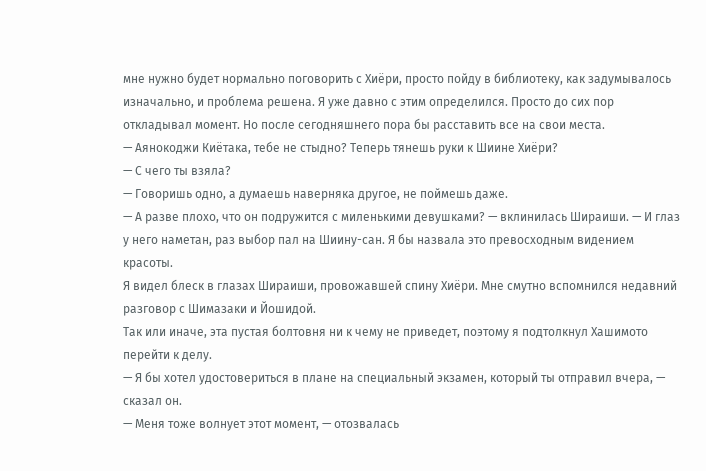мне нужно будет нормально поговорить с Хиёри, просто пойду в библиотеку, как задумывалось изначально, и проблема решена. Я уже давно с этим определился. Просто до сих пор откладывал момент. Но после сегодняшнего пора бы расставить все на свои места.
— Аянокоджи Киётака, тебе не стыдно? Теперь тянешь руки к Шиине Хиёри?
— С чего ты взяла?
— Говоришь одно, а думаешь наверняка другое, не поймешь даже.
— А разве плохо, что он подружится с миленькими девушками? — вклинилась Шираиши. — И глаз у него наметан, раз выбор пал на Шиину-сан. Я бы назвала это превосходным видением красоты.
Я видел блеск в глазах Шираиши, провожавшей спину Хиёри. Мне смутно вспомнился недавний разговор с Шимазаки и Йошидой.
Так или иначе, эта пустая болтовня ни к чему не приведет, поэтому я подтолкнул Хашимото перейти к делу.
— Я бы хотел удостовериться в плане на специальный экзамен, который ты отправил вчера, — сказал он.
— Меня тоже волнует этот момент, — отозвалась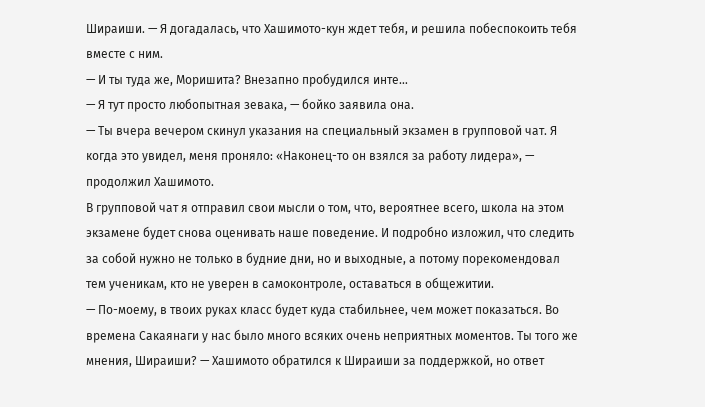Шираиши. — Я догадалась, что Хашимото-кун ждет тебя, и решила побеспокоить тебя вместе с ним.
— И ты туда же, Моришита? Внезапно пробудился инте…
— Я тут просто любопытная зевака, — бойко заявила она.
— Ты вчера вечером скинул указания на специальный экзамен в групповой чат. Я когда это увидел, меня проняло: «Наконец-то он взялся за работу лидера», — продолжил Хашимото.
В групповой чат я отправил свои мысли о том, что, вероятнее всего, школа на этом экзамене будет снова оценивать наше поведение. И подробно изложил, что следить за собой нужно не только в будние дни, но и выходные, а потому порекомендовал тем ученикам, кто не уверен в самоконтроле, оставаться в общежитии.
— По-моему, в твоих руках класс будет куда стабильнее, чем может показаться. Во времена Сакаянаги у нас было много всяких очень неприятных моментов. Ты того же мнения, Шираиши? — Хашимото обратился к Шираиши за поддержкой, но ответ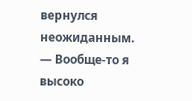вернулся неожиданным.
— Вообще-то я высоко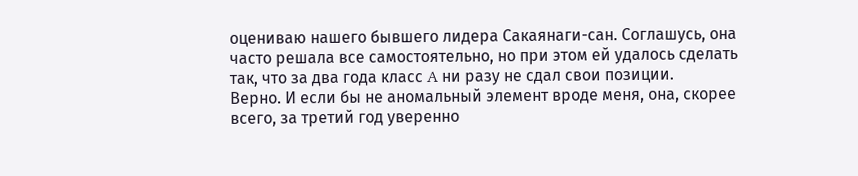оцениваю нашего бывшего лидера Сакаянаги-сан. Соглашусь, она часто решала все самостоятельно, но при этом ей удалось сделать так, что за два года класс A ни разу не сдал свои позиции.
Верно. И если бы не аномальный элемент вроде меня, она, скорее всего, за третий год уверенно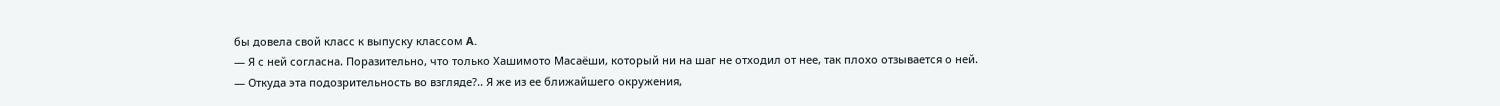бы довела свой класс к выпуску классом A.
— Я с ней согласна. Поразительно, что только Хашимото Масаёши, который ни на шаг не отходил от нее, так плохо отзывается о ней.
— Откуда эта подозрительность во взгляде?.. Я же из ее ближайшего окружения,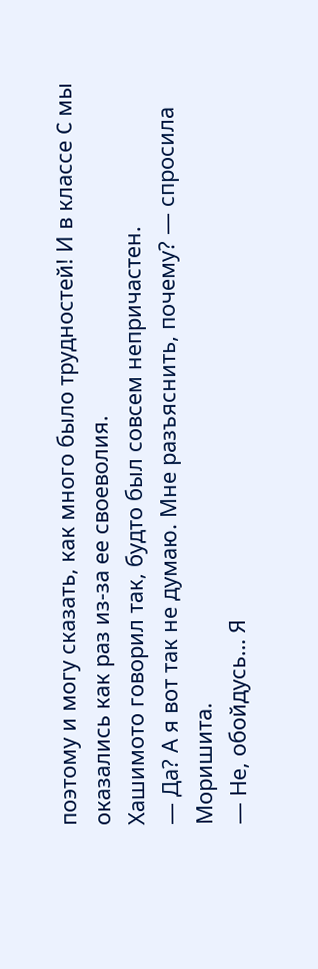поэтому и могу сказать, как много было трудностей! И в классе C мы оказались как раз из-за ее своеволия.
Хашимото говорил так, будто был совсем непричастен.
— Да? А я вот так не думаю. Мне разъяснить, почему? — спросила Моришита.
— Не, обойдусь… Я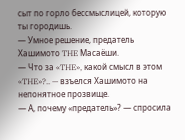сыт по горло бессмыслицей, которую ты городишь.
— Умное решение, предатель Хашимото THE Масаёши.
— Что за «THE», какой смысл в этом «THE»?.. — взъелся Хашимото на непонятное прозвище.
— А, почему «предатель»? — спросила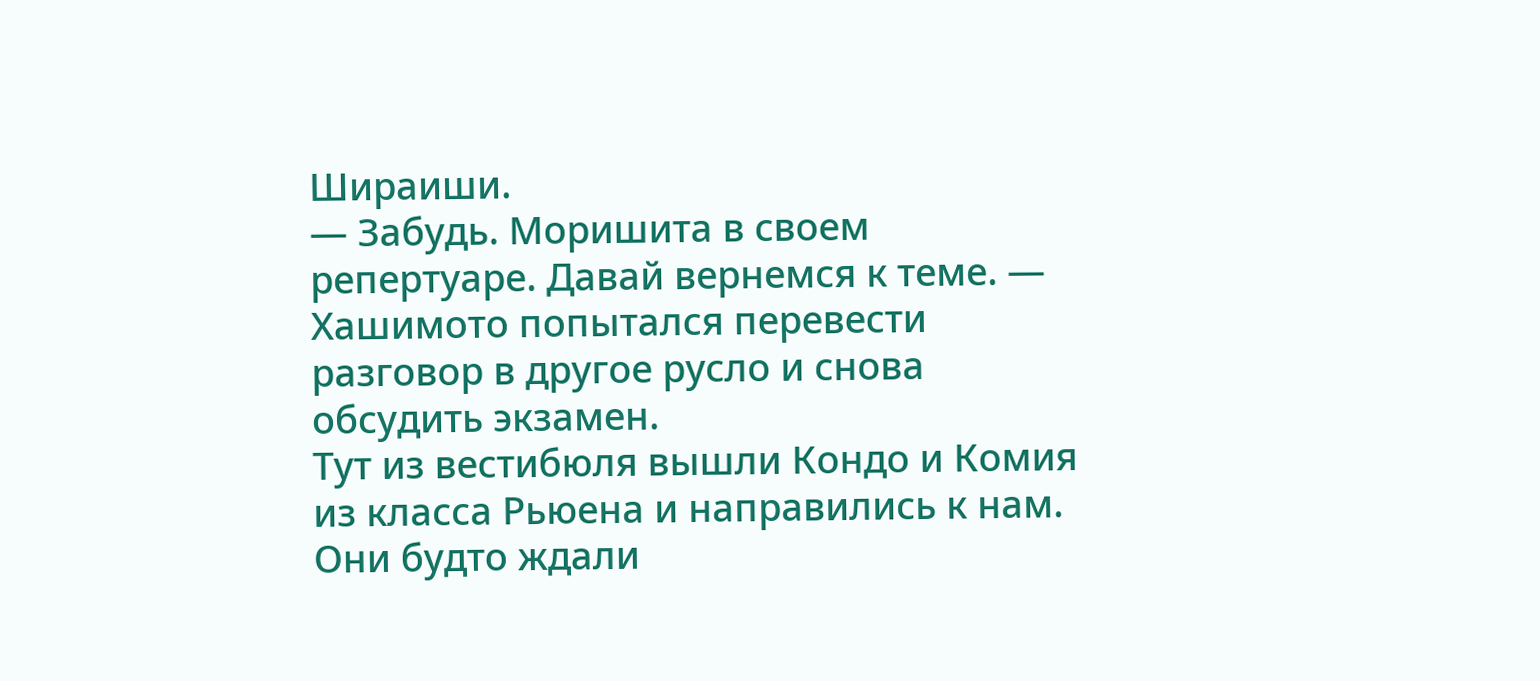Шираиши.
— Забудь. Моришита в своем репертуаре. Давай вернемся к теме. — Хашимото попытался перевести разговор в другое русло и снова обсудить экзамен.
Тут из вестибюля вышли Кондо и Комия из класса Рьюена и направились к нам. Они будто ждали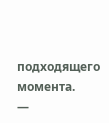подходящего момента.
—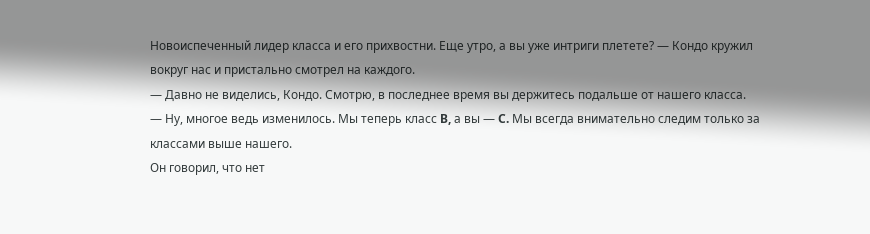Новоиспеченный лидер класса и его прихвостни. Еще утро, а вы уже интриги плетете? — Кондо кружил вокруг нас и пристально смотрел на каждого.
— Давно не виделись, Кондо. Смотрю, в последнее время вы держитесь подальше от нашего класса.
— Ну, многое ведь изменилось. Мы теперь класс B, а вы — C. Мы всегда внимательно следим только за классами выше нашего.
Он говорил, что нет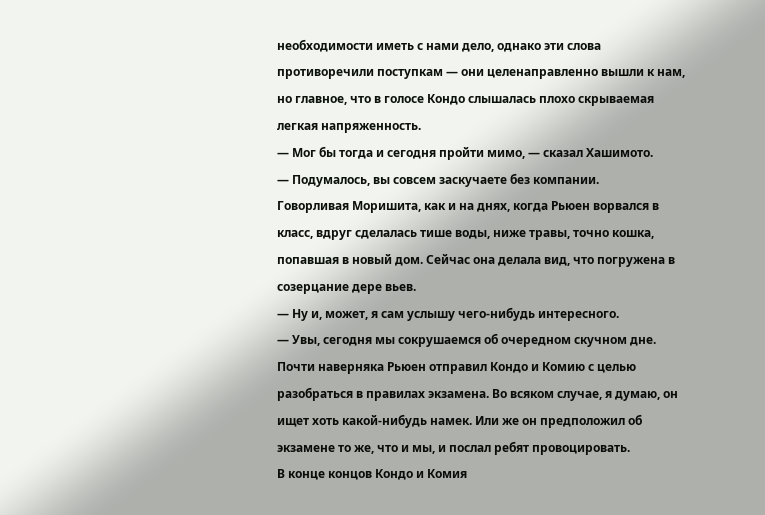необходимости иметь с нами дело, однако эти слова противоречили поступкам — они целенаправленно вышли к нам, но главное, что в голосе Кондо слышалась плохо скрываемая легкая напряженность.
— Мог бы тогда и сегодня пройти мимо, — сказал Хашимото.
— Подумалось, вы совсем заскучаете без компании.
Говорливая Моришита, как и на днях, когда Рьюен ворвался в класс, вдруг сделалась тише воды, ниже травы, точно кошка, попавшая в новый дом. Сейчас она делала вид, что погружена в созерцание дере вьев.
— Ну и, может, я сам услышу чего-нибудь интересного.
— Увы, сегодня мы сокрушаемся об очередном скучном дне.
Почти наверняка Рьюен отправил Кондо и Комию с целью разобраться в правилах экзамена. Во всяком случае, я думаю, он ищет хоть какой-нибудь намек. Или же он предположил об экзамене то же, что и мы, и послал ребят провоцировать.
В конце концов Кондо и Комия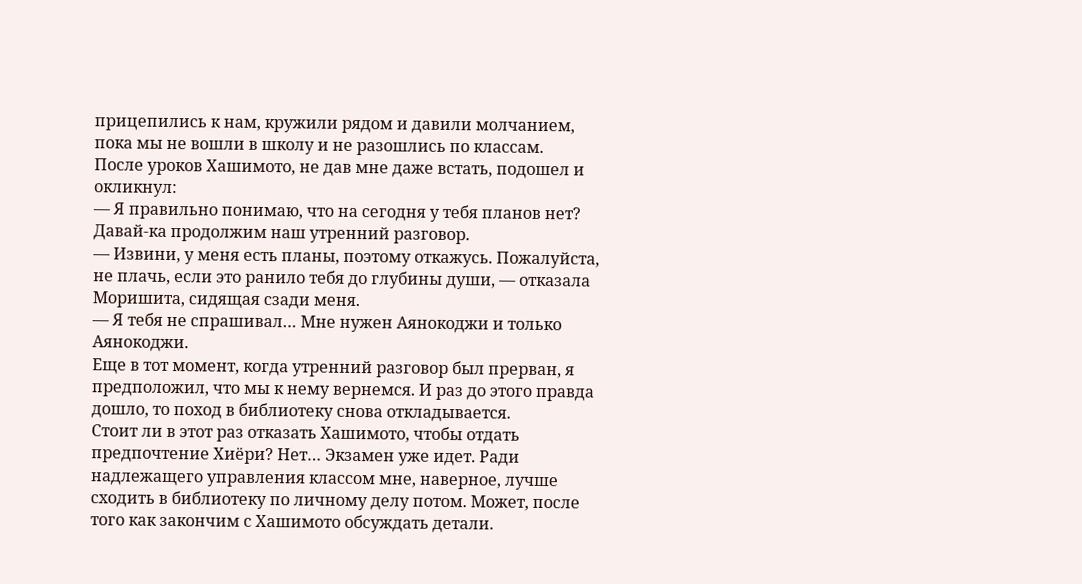прицепились к нам, кружили рядом и давили молчанием, пока мы не вошли в школу и не разошлись по классам.
После уроков Хашимото, не дав мне даже встать, подошел и окликнул:
— Я правильно понимаю, что на сегодня у тебя планов нет? Давай-ка продолжим наш утренний разговор.
— Извини, у меня есть планы, поэтому откажусь. Пожалуйста, не плачь, если это ранило тебя до глубины души, — отказала Моришита, сидящая сзади меня.
— Я тебя не спрашивал… Мне нужен Аянокоджи и только Аянокоджи.
Еще в тот момент, когда утренний разговор был прерван, я предположил, что мы к нему вернемся. И раз до этого правда дошло, то поход в библиотеку снова откладывается.
Стоит ли в этот раз отказать Хашимото, чтобы отдать предпочтение Хиёри? Нет… Экзамен уже идет. Ради надлежащего управления классом мне, наверное, лучше сходить в библиотеку по личному делу потом. Может, после того как закончим с Хашимото обсуждать детали.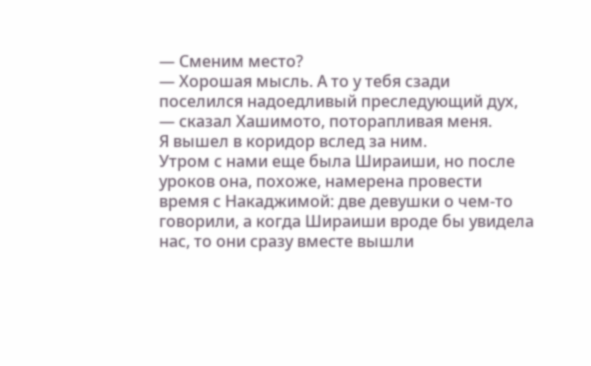— Сменим место?
— Хорошая мысль. А то у тебя сзади поселился надоедливый преследующий дух, — сказал Хашимото, поторапливая меня.
Я вышел в коридор вслед за ним.
Утром с нами еще была Шираиши, но после уроков она, похоже, намерена провести время с Накаджимой: две девушки о чем-то говорили, а когда Шираиши вроде бы увидела нас, то они сразу вместе вышли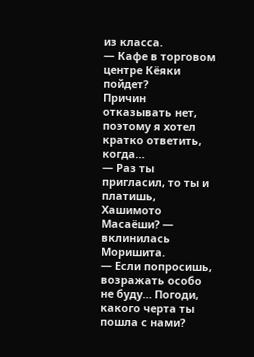из класса.
— Кафе в торговом центре Кёяки пойдет?
Причин отказывать нет, поэтому я хотел кратко ответить, когда…
— Раз ты пригласил, то ты и платишь, Хашимото Масаёши? — вклинилась Моришита.
— Если попросишь, возражать особо не буду… Погоди, какого черта ты пошла с нами?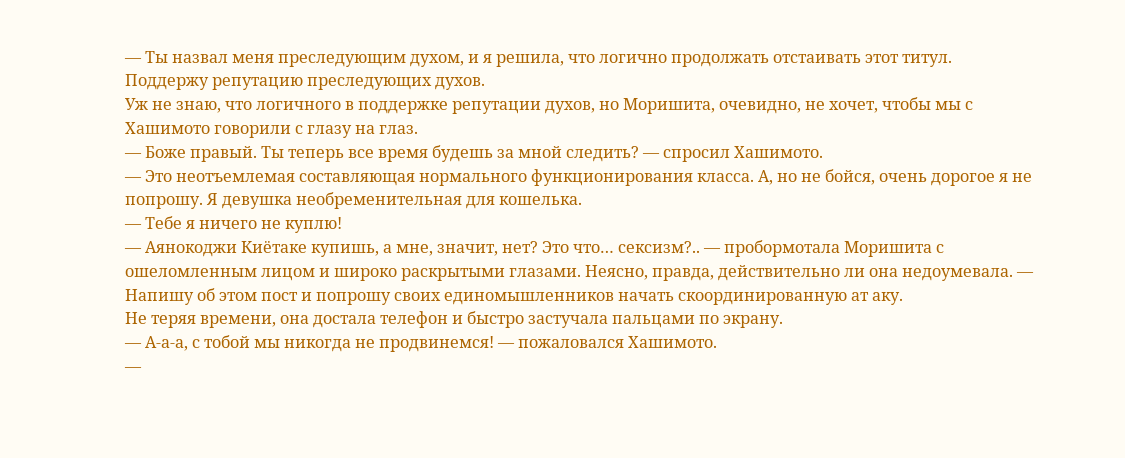— Ты назвал меня преследующим духом, и я решила, что логично продолжать отстаивать этот титул. Поддержу репутацию преследующих духов.
Уж не знаю, что логичного в поддержке репутации духов, но Моришита, очевидно, не хочет, чтобы мы с Хашимото говорили с глазу на глаз.
— Боже правый. Ты теперь все время будешь за мной следить? — спросил Хашимото.
— Это неотъемлемая составляющая нормального функционирования класса. А, но не бойся, очень дорогое я не попрошу. Я девушка необременительная для кошелька.
— Тебе я ничего не куплю!
— Аянокоджи Киётаке купишь, а мне, значит, нет? Это что… сексизм?.. — пробормотала Моришита с ошеломленным лицом и широко раскрытыми глазами. Неясно, правда, действительно ли она недоумевала. — Напишу об этом пост и попрошу своих единомышленников начать скоординированную ат аку.
Не теряя времени, она достала телефон и быстро застучала пальцами по экрану.
— А-а-а, с тобой мы никогда не продвинемся! — пожаловался Хашимото.
—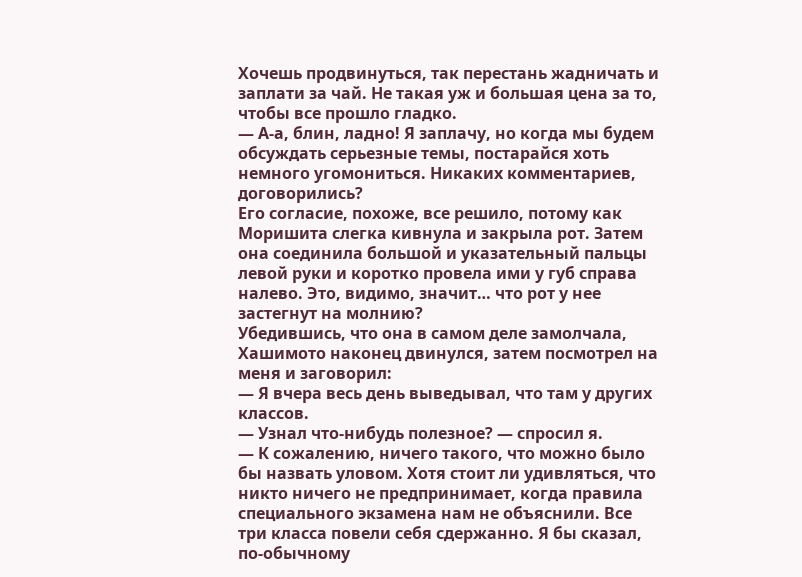Хочешь продвинуться, так перестань жадничать и заплати за чай. Не такая уж и большая цена за то, чтобы все прошло гладко.
— А-а, блин, ладно! Я заплачу, но когда мы будем обсуждать серьезные темы, постарайся хоть немного угомониться. Никаких комментариев, договорились?
Его согласие, похоже, все решило, потому как Моришита слегка кивнула и закрыла рот. Затем она соединила большой и указательный пальцы левой руки и коротко провела ими у губ справа налево. Это, видимо, значит… что рот у нее застегнут на молнию?
Убедившись, что она в самом деле замолчала, Хашимото наконец двинулся, затем посмотрел на меня и заговорил:
— Я вчера весь день выведывал, что там у других классов.
— Узнал что-нибудь полезное? — спросил я.
— К сожалению, ничего такого, что можно было бы назвать уловом. Хотя стоит ли удивляться, что никто ничего не предпринимает, когда правила специального экзамена нам не объяснили. Все три класса повели себя сдержанно. Я бы сказал, по-обычному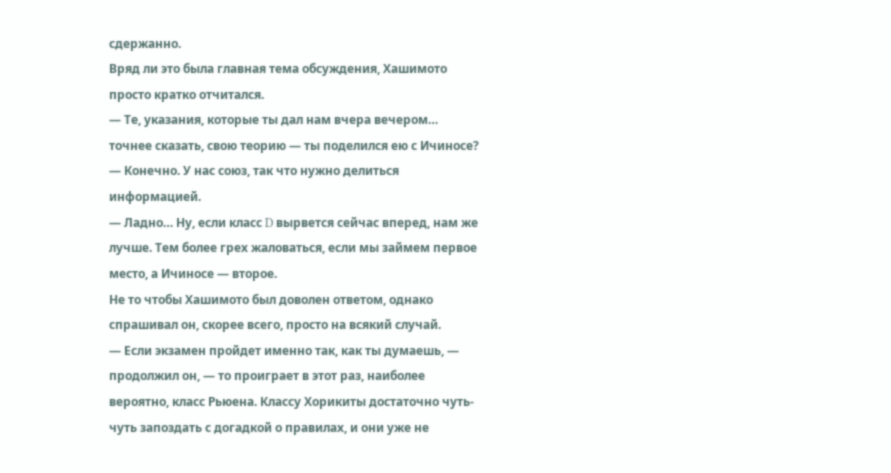сдержанно.
Вряд ли это была главная тема обсуждения, Хашимото просто кратко отчитался.
— Те, указания, которые ты дал нам вчера вечером… точнее сказать, свою теорию — ты поделился ею с Ичиносе?
— Конечно. У нас союз, так что нужно делиться информацией.
— Ладно… Ну, если класс D вырвется сейчас вперед, нам же лучше. Тем более грех жаловаться, если мы займем первое место, а Ичиносе — второе.
Не то чтобы Хашимото был доволен ответом, однако спрашивал он, скорее всего, просто на всякий случай.
— Если экзамен пройдет именно так, как ты думаешь, — продолжил он, — то проиграет в этот раз, наиболее вероятно, класс Рьюена. Классу Хорикиты достаточно чуть-чуть запоздать с догадкой о правилах, и они уже не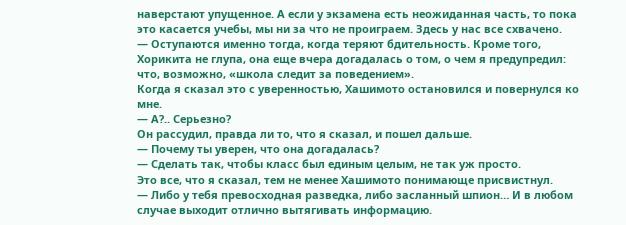наверстают упущенное. А если у экзамена есть неожиданная часть, то пока это касается учебы, мы ни за что не проиграем. Здесь у нас все схвачено.
— Оступаются именно тогда, когда теряют бдительность. Кроме того, Хорикита не глупа, она еще вчера догадалась о том, о чем я предупредил: что, возможно, «школа следит за поведением».
Когда я сказал это с уверенностью, Хашимото остановился и повернулся ко мне.
— А?.. Серьезно?
Он рассудил, правда ли то, что я сказал, и пошел дальше.
— Почему ты уверен, что она догадалась?
— Сделать так, чтобы класс был единым целым, не так уж просто.
Это все, что я сказал, тем не менее Хашимото понимающе присвистнул.
— Либо у тебя превосходная разведка, либо засланный шпион… И в любом случае выходит отлично вытягивать информацию.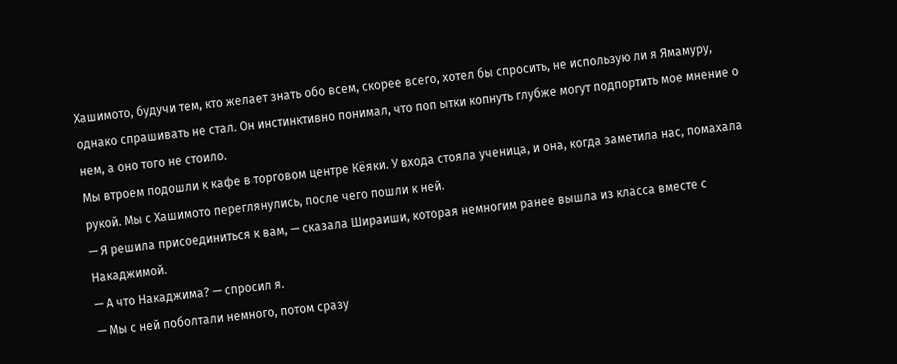Хашимото, будучи тем, кто желает знать обо всем, скорее всего, хотел бы спросить, не использую ли я Ямамуру, однако спрашивать не стал. Он инстинктивно понимал, что поп ытки копнуть глубже могут подпортить мое мнение о нем, а оно того не стоило.
Мы втроем подошли к кафе в торговом центре Кёяки. У входа стояла ученица, и она, когда заметила нас, помахала рукой. Мы с Хашимото переглянулись, после чего пошли к ней.
— Я решила присоединиться к вам, — сказала Шираиши, которая немногим ранее вышла из класса вместе с Накаджимой.
— А что Накаджима? — спросил я.
— Мы с ней поболтали немного, потом сразу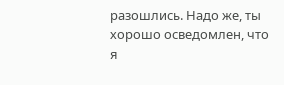разошлись. Надо же, ты хорошо осведомлен, что я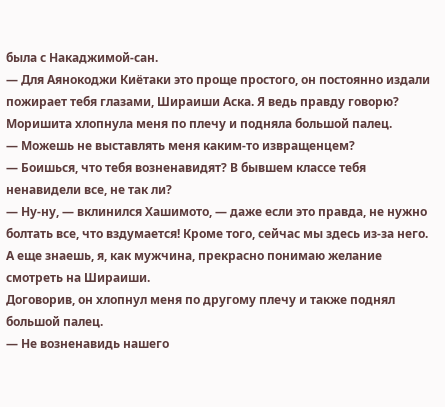была с Накаджимой-сан.
— Для Аянокоджи Киётаки это проще простого, он постоянно издали пожирает тебя глазами, Шираиши Аска. Я ведь правду говорю?
Моришита хлопнула меня по плечу и подняла большой палец.
— Можешь не выставлять меня каким-то извращенцем?
— Боишься, что тебя возненавидят? В бывшем классе тебя ненавидели все, не так ли?
— Ну-ну, — вклинился Хашимото, — даже если это правда, не нужно болтать все, что вздумается! Кроме того, сейчас мы здесь из-за него. А еще знаешь, я, как мужчина, прекрасно понимаю желание смотреть на Шираиши.
Договорив, он хлопнул меня по другому плечу и также поднял большой палец.
— Не возненавидь нашего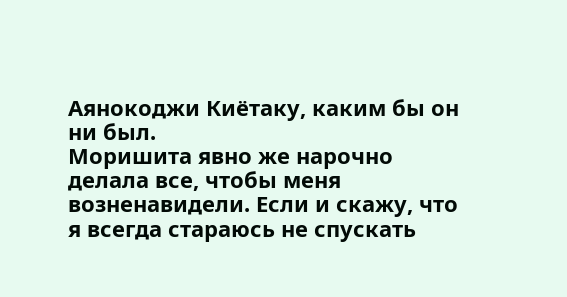Аянокоджи Киётаку, каким бы он ни был.
Моришита явно же нарочно делала все, чтобы меня возненавидели. Если и скажу, что я всегда стараюсь не спускать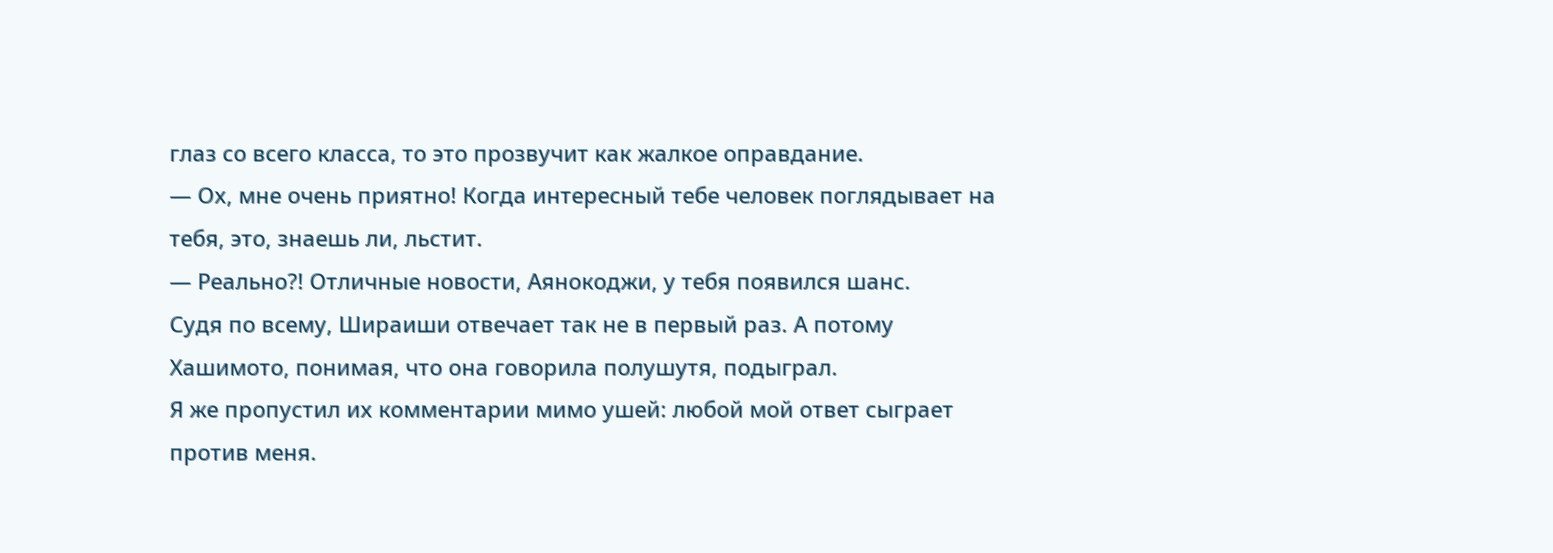глаз со всего класса, то это прозвучит как жалкое оправдание.
— Ох, мне очень приятно! Когда интересный тебе человек поглядывает на тебя, это, знаешь ли, льстит.
— Реально?! Отличные новости, Аянокоджи, у тебя появился шанс.
Судя по всему, Шираиши отвечает так не в первый раз. А потому Хашимото, понимая, что она говорила полушутя, подыграл.
Я же пропустил их комментарии мимо ушей: любой мой ответ сыграет против меня.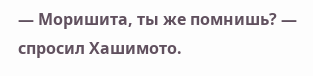— Моришита, ты же помнишь? — спросил Хашимото.